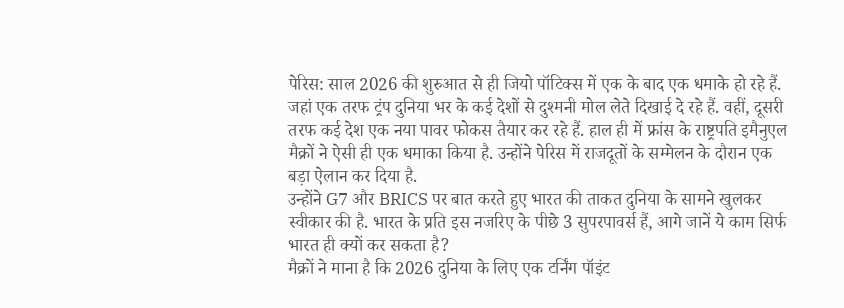पेरिस: साल 2026 की शुरुआत से ही जियो पॉटिक्स में एक के बाद एक धमाके हो रहे हैं. जहां एक तरफ ट्रंप दुनिया भर के कई देशों से दुश्मनी मोल लेते दिखाई दे रहे हैं. वहीं, दूसरी तरफ कई देश एक नया पावर फोकस तैयार कर रहे हैं. हाल ही में फ्रांस के राष्ट्रपति इमैनुएल मैक्रों ने ऐसी ही एक धमाका किया है. उन्होंने पेरिस में राजदूतों के सम्मेलन के दौरान एक बड़ा ऐलान कर दिया है.
उन्होंने G7 और BRICS पर बात करते हुए भारत की ताकत दुनिया के सामने खुलकर स्वीकार की है. भारत के प्रति इस नजरिए के पीछे 3 सुपरपावर्स हैं, आगे जानें ये काम सिर्फ भारत ही क्यों कर सकता है?
मैक्रों ने माना है कि 2026 दुनिया के लिए एक टर्निंग पॉइंट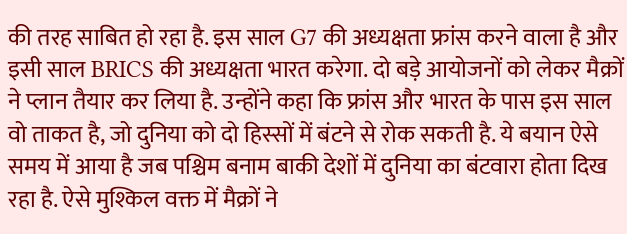की तरह साबित हो रहा है. इस साल G7 की अध्यक्षता फ्रांस करने वाला है और इसी साल BRICS की अध्यक्षता भारत करेगा. दो बड़े आयोजनों को लेकर मैक्रों ने प्लान तैयार कर लिया है. उन्होंने कहा कि फ्रांस और भारत के पास इस साल वो ताकत है, जो दुनिया को दो हिस्सों में बंटने से रोक सकती है. ये बयान ऐसे समय में आया है जब पश्चिम बनाम बाकी देशों में दुनिया का बंटवारा होता दिख रहा है. ऐसे मुश्किल वक्त में मैक्रों ने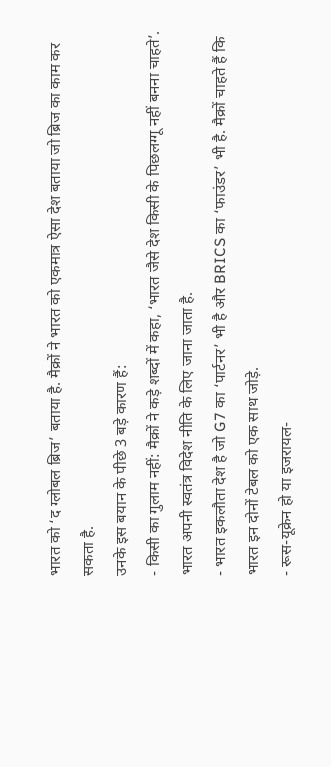भारत को ‘द ग्लोबल ब्रिज’ बताया है. मैक्रों ने भारत को एकमात्र ऐसा देश बताया जो ब्रिज का काम कर सकता है.
उनके इस बयान के पीछे 3 बड़े कारण हैं:
- किसी का गुलाम नहीं: मैक्रों ने कड़े शब्दों में कहा, ‘भारत जैसे देश किसी के पिछलग्गू नहीं बनना चाहते’. भारत अपनी स्वतंत्र विदेश नीति के लिए जाना जाता है.
- भारत इकलौता देश है जो G7 का ‘पार्टनर’ भी है और BRICS का ‘फाउंडर’ भी है. मैक्रों चाहते हैं कि भारत इन दोनों टेबल को एक साथ जोड़े.
- रूस-यूक्रेन हो या इजरायल-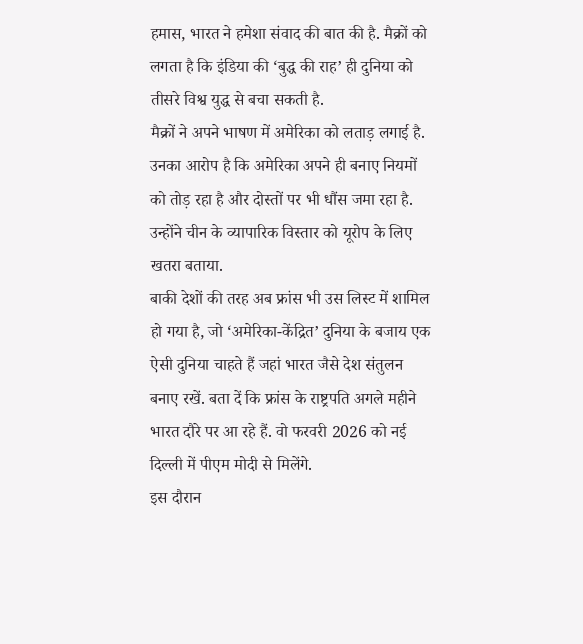हमास, भारत ने हमेशा संवाद की बात की है. मैक्रों को लगता है कि इंडिया की ‘बुद्ध की राह’ ही दुनिया को तीसरे विश्व युद्ध से बचा सकती है.
मैक्रों ने अपने भाषण में अमेरिका को लताड़ लगाई है. उनका आरोप है कि अमेरिका अपने ही बनाए नियमों को तोड़ रहा है और दोस्तों पर भी धौंस जमा रहा है. उन्होंने चीन के व्यापारिक विस्तार को यूरोप के लिए खतरा बताया.
बाकी देशों की तरह अब फ्रांस भी उस लिस्ट में शामिल हो गया है, जो ‘अमेरिका-केंद्रित’ दुनिया के बजाय एक ऐसी दुनिया चाहते हैं जहां भारत जैसे देश संतुलन बनाए रखें. बता दें कि फ्रांस के राष्ट्रपति अगले महीने भारत दौरे पर आ रहे हैं. वो फरवरी 2026 को नई दिल्ली में पीएम मोदी से मिलेंगे.
इस दौरान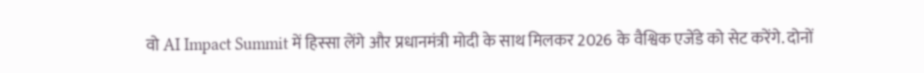वो AI Impact Summit में हिस्सा लेंगे और प्रधानमंत्री मोदी के साथ मिलकर 2026 के वैश्विक एजेंडे को सेट करेंगे. दोनों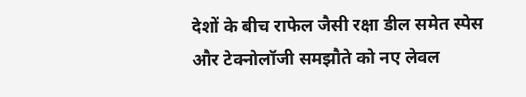देशों के बीच राफेल जैसी रक्षा डील समेत स्पेस और टेक्नोलॉजी समझौते को नए लेवल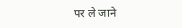पर ले जाने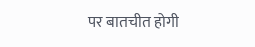पर बातचीत होगी